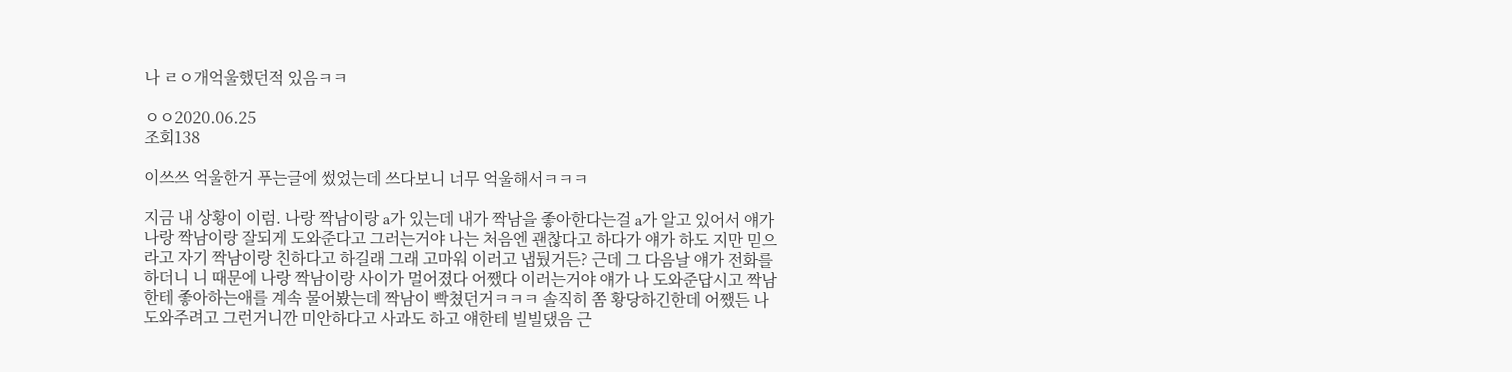나 ㄹㅇ개억울했던적 있음ㅋㅋ

ㅇㅇ2020.06.25
조회138

이쓰쓰 억울한거 푸는글에 썼었는데 쓰다보니 너무 억울해서ㅋㅋㅋ

지금 내 상황이 이럼. 나랑 짝남이랑 a가 있는데 내가 짝남을 좋아한다는걸 a가 알고 있어서 얘가 나랑 짝남이랑 잘되게 도와준다고 그러는거야 나는 처음엔 괜찮다고 하다가 얘가 하도 지만 믿으라고 자기 짝남이랑 친하다고 하길래 그래 고마워 이러고 냅뒀거든? 근데 그 다음날 얘가 전화를 하더니 니 때문에 나랑 짝남이랑 사이가 멀어졌다 어쨌다 이러는거야 얘가 나 도와준답시고 짝남한테 좋아하는애를 계속 물어봤는데 짝남이 빡쳤던거ㅋㅋㅋ 솔직히 쫌 황당하긴한데 어쨌든 나 도와주려고 그런거니깐 미안하다고 사과도 하고 얘한테 빌빌댔음 근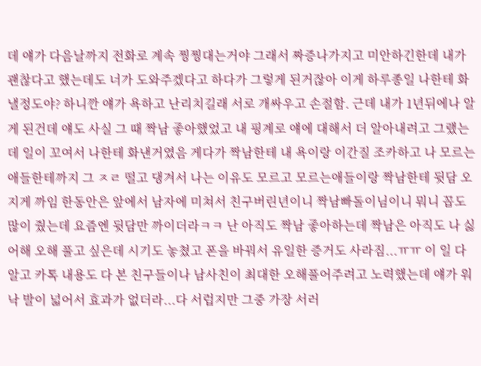데 얘가 다음날까지 전화로 계속 찡찡대는거야 그래서 짜증나가지고 미안하긴한데 내가 괜찮다고 했는데도 너가 도와주겠다고 하다가 그렇게 된거잖아 이게 하루종일 나한테 화낼정도야? 하니깐 얘가 욕하고 난리치길래 서로 개싸우고 손절함. 근데 내가 1년뒤에나 알게 된건데 얘도 사실 그 때 짝남 좋아했었고 내 핑계로 얘에 대해서 더 알아내려고 그랬는데 일이 꼬여서 나한테 화낸거였음 게다가 짝남한테 내 욕이랑 이간질 조카하고 나 모르는애들한테까지 그 ㅈㄹ 떨고 댕겨서 나는 이유도 모르고 모르는애들이랑 짝남한테 뒷담 오지게 까임 한동안은 앞에서 남자에 미쳐서 친구버린년이니 짝남빠돌이님이니 뭐니 꼽도 많이 줬는데 요즘엔 뒷담만 까이더라ㅋㅋ 난 아직도 짝남 좋아하는데 짝남은 아직도 나 싫어해 오해 풀고 싶은데 시기도 놓쳤고 폰을 바꿔서 유일한 증거도 사라짐...ㅠㅠ 이 일 다 알고 카톡 내용도 다 본 친구들이나 남사친이 최대한 오해풀어주려고 노력했는데 얘가 워낙 발이 넓어서 효과가 없더라...다 서럽지만 그중 가장 서러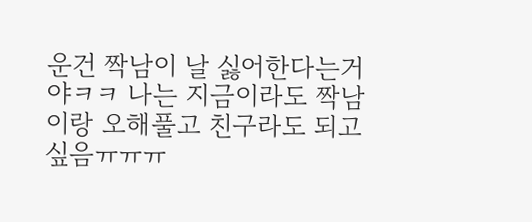운건 짝남이 날 싫어한다는거야ㅋㅋ 나는 지금이라도 짝남이랑 오해풀고 친구라도 되고 싶음ㅠㅠㅠ